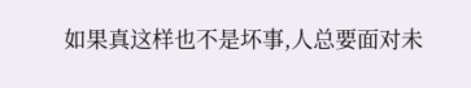如果真这样也不是坏事,人总要面对未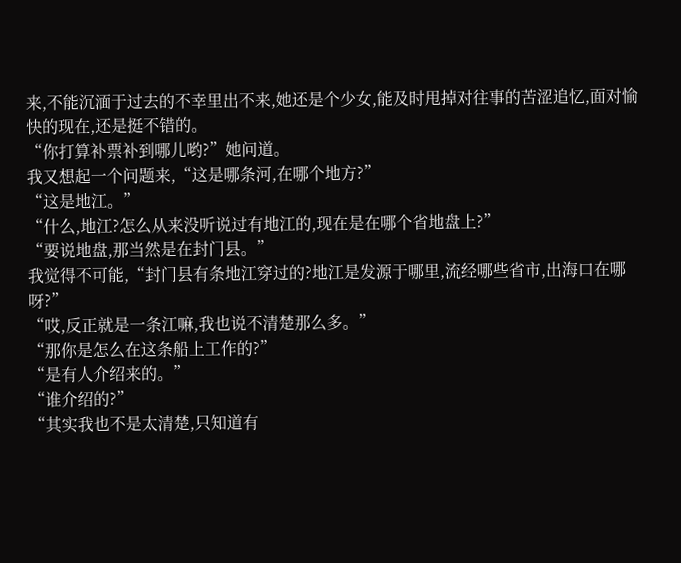来,不能沉湎于过去的不幸里出不来,她还是个少女,能及时甩掉对往事的苦涩追忆,面对愉快的现在,还是挺不错的。
“你打算补票补到哪儿哟?”她问道。
我又想起一个问题来,“这是哪条河,在哪个地方?”
“这是地江。”
“什么,地江?怎么从来没听说过有地江的,现在是在哪个省地盘上?”
“要说地盘,那当然是在封门县。”
我觉得不可能,“封门县有条地江穿过的?地江是发源于哪里,流经哪些省市,出海口在哪呀?”
“哎,反正就是一条江嘛,我也说不清楚那么多。”
“那你是怎么在这条船上工作的?”
“是有人介绍来的。”
“谁介绍的?”
“其实我也不是太清楚,只知道有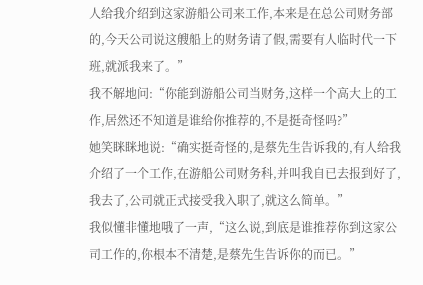人给我介绍到这家游船公司来工作,本来是在总公司财务部的,今天公司说这艘船上的财务请了假,需要有人临时代一下班,就派我来了。”
我不解地问:“你能到游船公司当财务,这样一个高大上的工作,居然还不知道是谁给你推荐的,不是挺奇怪吗?”
她笑眯眯地说:“确实挺奇怪的,是蔡先生告诉我的,有人给我介绍了一个工作,在游船公司财务科,并叫我自已去报到好了,我去了,公司就正式接受我入职了,就这么简单。”
我似懂非懂地哦了一声,“这么说,到底是谁推荐你到这家公司工作的,你根本不清楚,是蔡先生告诉你的而已。”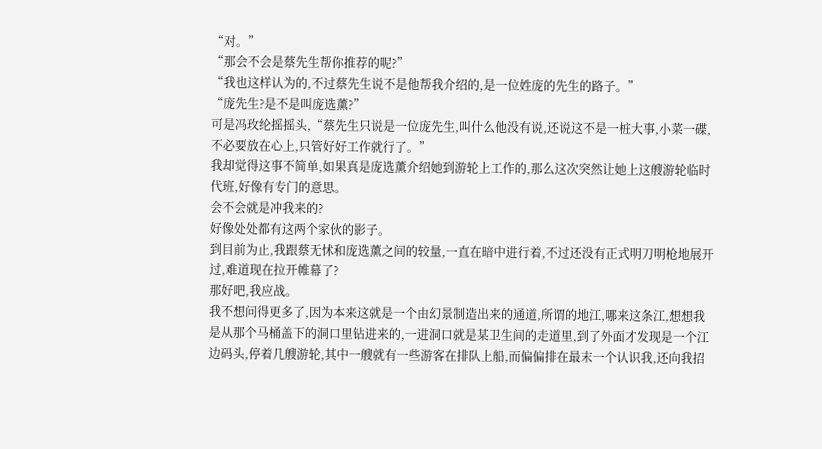“对。”
“那会不会是蔡先生帮你推荐的呢?”
“我也这样认为的,不过蔡先生说不是他帮我介绍的,是一位姓庞的先生的路子。”
“庞先生?是不是叫庞选薰?”
可是冯玫纶摇摇头,“蔡先生只说是一位庞先生,叫什么他没有说,还说这不是一桩大事,小菜一碟,不必要放在心上,只管好好工作就行了。”
我却觉得这事不简单,如果真是庞选薰介绍她到游轮上工作的,那么这次突然让她上这艘游轮临时代班,好像有专门的意思。
会不会就是冲我来的?
好像处处都有这两个家伙的影子。
到目前为止,我跟蔡无怵和庞选薰之间的较量,一直在暗中进行着,不过还没有正式明刀明枪地展开过,难道现在拉开帷幕了?
那好吧,我应战。
我不想问得更多了,因为本来这就是一个由幻景制造出来的通道,所谓的地江,哪来这条江,想想我是从那个马桶盖下的洞口里钻进来的,一进洞口就是某卫生间的走道里,到了外面才发现是一个江边码头,停着几艘游轮,其中一艘就有一些游客在排队上船,而偏偏排在最末一个认识我,还向我招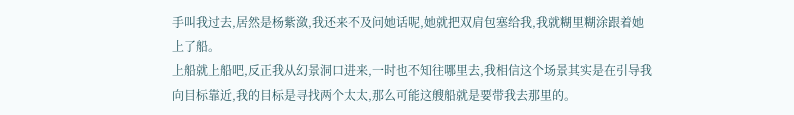手叫我过去,居然是杨紫潋,我还来不及问她话呢,她就把双肩包塞给我,我就糊里糊涂跟着她上了船。
上船就上船吧,反正我从幻景洞口进来,一时也不知往哪里去,我相信这个场景其实是在引导我向目标靠近,我的目标是寻找两个太太,那么可能这艘船就是要带我去那里的。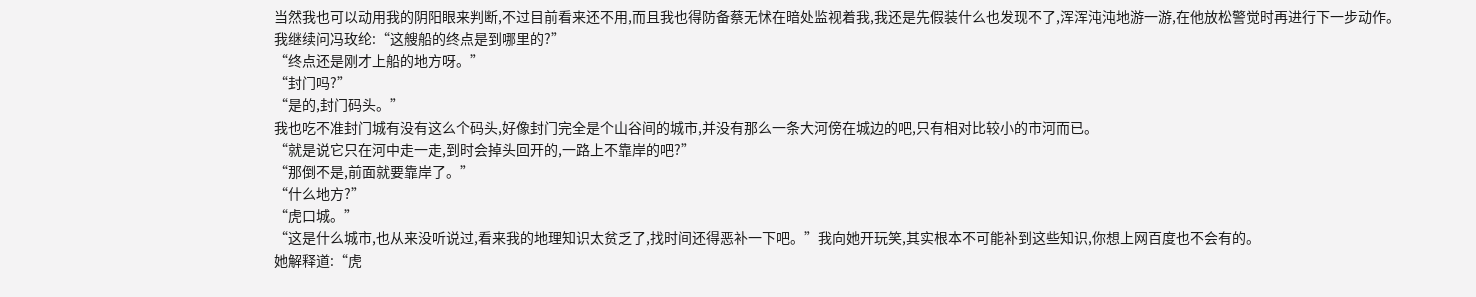当然我也可以动用我的阴阳眼来判断,不过目前看来还不用,而且我也得防备蔡无怵在暗处监视着我,我还是先假装什么也发现不了,浑浑沌沌地游一游,在他放松警觉时再进行下一步动作。
我继续问冯玫纶:“这艘船的终点是到哪里的?”
“终点还是刚才上船的地方呀。”
“封门吗?”
“是的,封门码头。”
我也吃不准封门城有没有这么个码头,好像封门完全是个山谷间的城市,并没有那么一条大河傍在城边的吧,只有相对比较小的市河而已。
“就是说它只在河中走一走,到时会掉头回开的,一路上不靠岸的吧?”
“那倒不是,前面就要靠岸了。”
“什么地方?”
“虎口城。”
“这是什么城市,也从来没听说过,看来我的地理知识太贫乏了,找时间还得恶补一下吧。”我向她开玩笑,其实根本不可能补到这些知识,你想上网百度也不会有的。
她解释道:“虎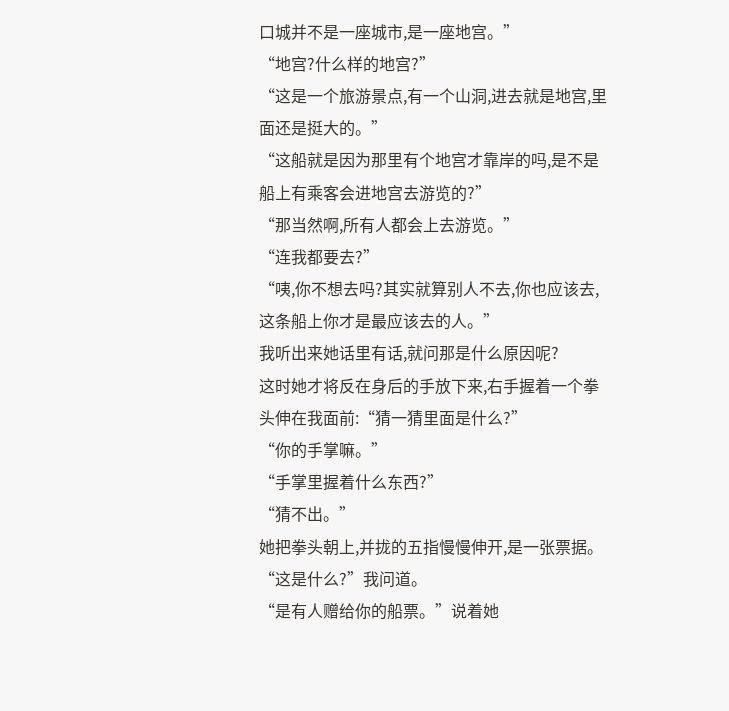口城并不是一座城市,是一座地宫。”
“地宫?什么样的地宫?”
“这是一个旅游景点,有一个山洞,进去就是地宫,里面还是挺大的。”
“这船就是因为那里有个地宫才靠岸的吗,是不是船上有乘客会进地宫去游览的?”
“那当然啊,所有人都会上去游览。”
“连我都要去?”
“咦,你不想去吗?其实就算别人不去,你也应该去,这条船上你才是最应该去的人。”
我听出来她话里有话,就问那是什么原因呢?
这时她才将反在身后的手放下来,右手握着一个拳头伸在我面前:“猜一猜里面是什么?”
“你的手掌嘛。”
“手掌里握着什么东西?”
“猜不出。”
她把拳头朝上,并拢的五指慢慢伸开,是一张票据。
“这是什么?”我问道。
“是有人赠给你的船票。”说着她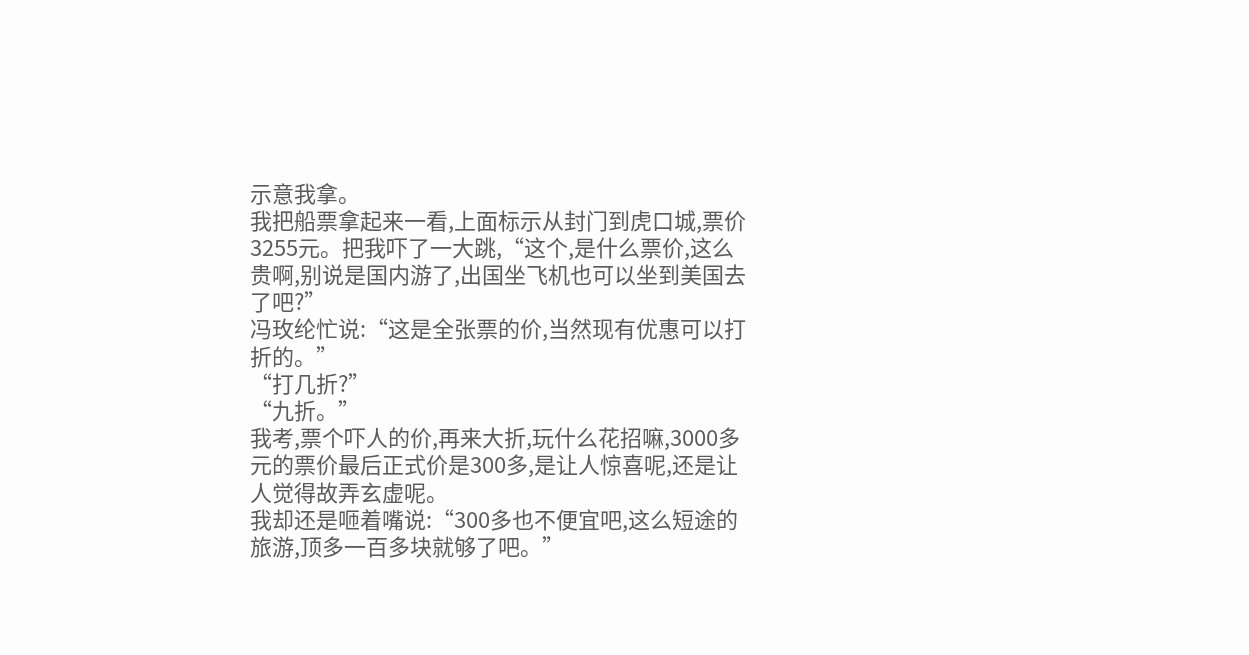示意我拿。
我把船票拿起来一看,上面标示从封门到虎口城,票价3255元。把我吓了一大跳,“这个,是什么票价,这么贵啊,别说是国内游了,出国坐飞机也可以坐到美国去了吧?”
冯玫纶忙说:“这是全张票的价,当然现有优惠可以打折的。”
“打几折?”
“九折。”
我考,票个吓人的价,再来大折,玩什么花招嘛,3000多元的票价最后正式价是300多,是让人惊喜呢,还是让人觉得故弄玄虚呢。
我却还是咂着嘴说:“300多也不便宜吧,这么短途的旅游,顶多一百多块就够了吧。”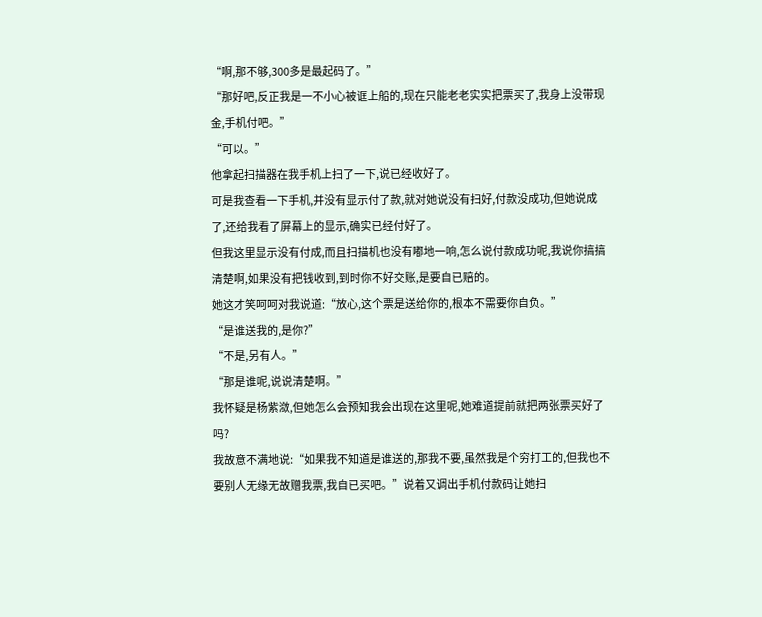“啊,那不够,300多是最起码了。”
“那好吧,反正我是一不小心被诓上船的,现在只能老老实实把票买了,我身上没带现金,手机付吧。”
“可以。”
他拿起扫描器在我手机上扫了一下,说已经收好了。
可是我查看一下手机,并没有显示付了款,就对她说没有扫好,付款没成功,但她说成了,还给我看了屏幕上的显示,确实已经付好了。
但我这里显示没有付成,而且扫描机也没有嘟地一响,怎么说付款成功呢,我说你搞搞清楚啊,如果没有把钱收到,到时你不好交账,是要自已赔的。
她这才笑呵呵对我说道:“放心,这个票是送给你的,根本不需要你自负。”
“是谁送我的,是你?”
“不是,另有人。”
“那是谁呢,说说清楚啊。”
我怀疑是杨紫潋,但她怎么会预知我会出现在这里呢,她难道提前就把两张票买好了吗?
我故意不满地说:“如果我不知道是谁送的,那我不要,虽然我是个穷打工的,但我也不要别人无缘无故赠我票,我自已买吧。”说着又调出手机付款码让她扫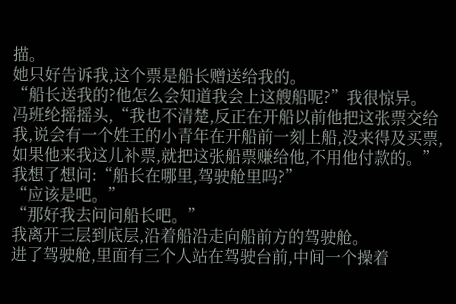描。
她只好告诉我,这个票是船长赠送给我的。
“船长送我的?他怎么会知道我会上这艘船呢?”我很惊异。
冯班纶摇摇头,“我也不清楚,反正在开船以前他把这张票交给我,说会有一个姓王的小青年在开船前一刻上船,没来得及买票,如果他来我这儿补票,就把这张船票赚给他,不用他付款的。”
我想了想问:“船长在哪里,驾驶舱里吗?”
“应该是吧。”
“那好我去问问船长吧。”
我离开三层到底层,沿着船沿走向船前方的驾驶舱。
进了驾驶舱,里面有三个人站在驾驶台前,中间一个操着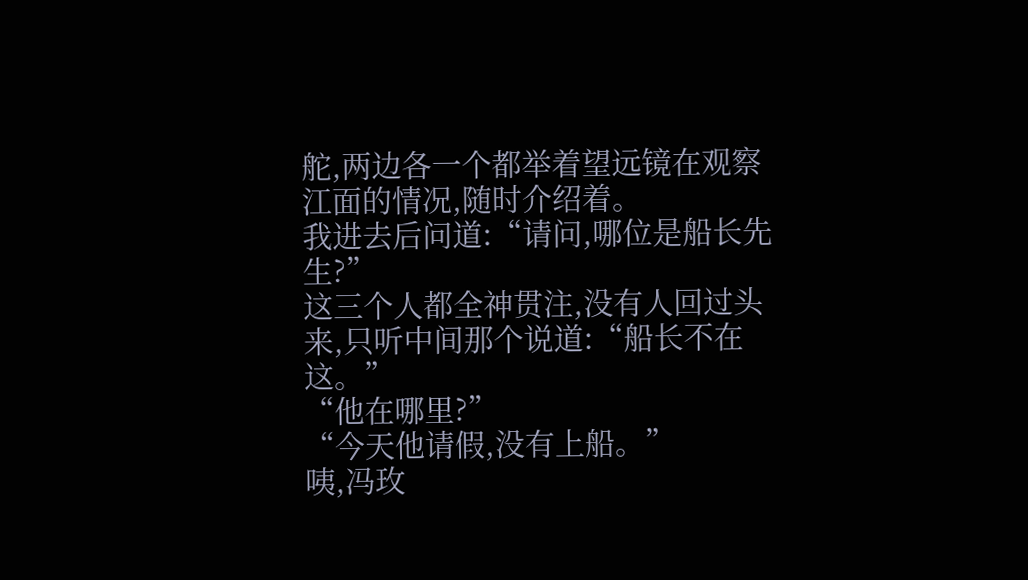舵,两边各一个都举着望远镜在观察江面的情况,随时介绍着。
我进去后问道:“请问,哪位是船长先生?”
这三个人都全神贯注,没有人回过头来,只听中间那个说道:“船长不在这。”
“他在哪里?”
“今天他请假,没有上船。”
咦,冯玫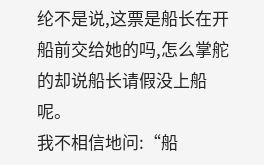纶不是说,这票是船长在开船前交给她的吗,怎么掌舵的却说船长请假没上船呢。
我不相信地问:“船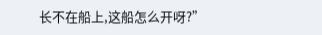长不在船上,这船怎么开呀?”